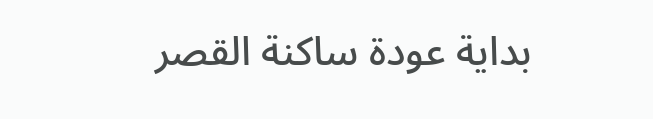بداية عودة ساكنة القصر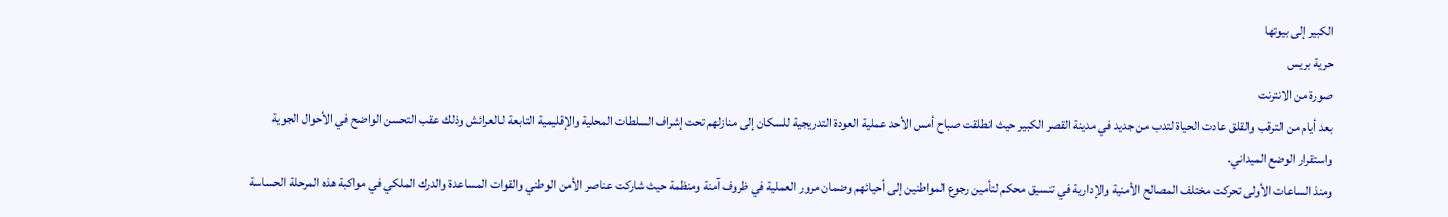الكبير إلى بيوتها
حرية بريس
صورة من الانترنت
بعد أيام من الترقب والقلق عادت الحياة لتدب من جديد في مدينة القصر الكبير حيث انطلقت صباح أمس الأحد عملية العودة التدريجية للسكان إلى منازلهم تحت إشراف السلطات المحلية والإقليمية التابعة لـالعرائش وذلك عقب التحسن الواضح في الأحوال الجوية واستقرار الوضع الميداني.
ومنذ الساعات الأولى تحركت مختلف المصالح الأمنية والإدارية في تنسيق محكم لتأمين رجوع المواطنين إلى أحيائهم وضمان مرور العملية في ظروف آمنة ومنظمة حيث شاركت عناصر الأمن الوطني والقوات المساعدة والدرك الملكي في مواكبة هذه المرحلة الحساسة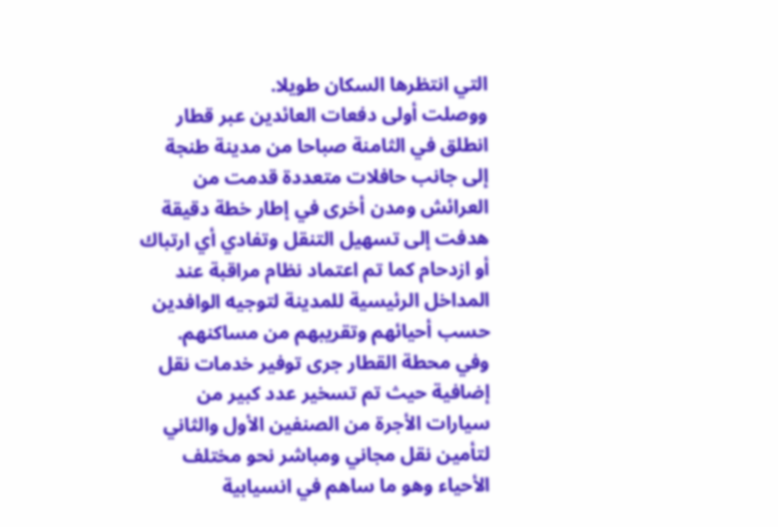التي انتظرها السكان طويلا.
ووصلت أولى دفعات العائدين عبر قطار انطلق في الثامنة صباحا من مدينة طنجة إلى جانب حافلات متعددة قدمت من العرائش ومدن أخرى في إطار خطة دقيقة هدفت إلى تسهيل التنقل وتفادي أي ارتباك أو ازدحام كما تم اعتماد نظام مراقبة عند المداخل الرئيسية للمدينة لتوجيه الوافدين حسب أحيائهم وتقريبهم من مساكنهم.
وفي محطة القطار جرى توفير خدمات نقل إضافية حيث تم تسخير عدد كبير من سيارات الأجرة من الصنفين الأول والثاني لتأمين نقل مجاني ومباشر نحو مختلف الأحياء وهو ما ساهم في انسيابية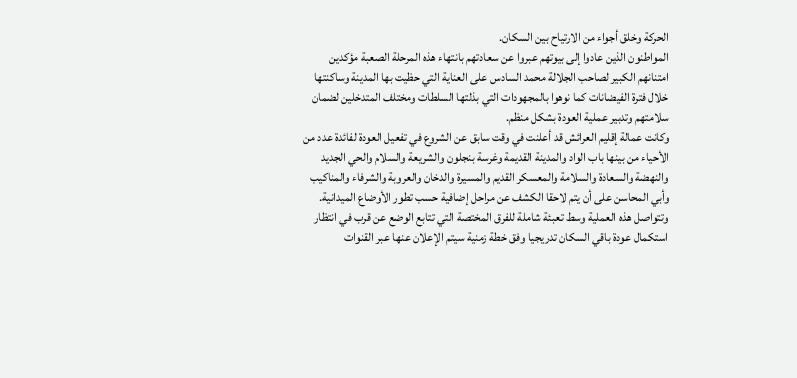الحركة وخلق أجواء من الارتياح بين السكان.
المواطنون الذين عادوا إلى بيوتهم عبروا عن سعادتهم بانتهاء هذه المرحلة الصعبة مؤكدين امتنانهم الكبير لصاحب الجلالة محمد السادس على العناية التي حظيت بها المدينة وساكنتها خلال فترة الفيضانات كما نوهوا بالمجهودات التي بذلتها السلطات ومختلف المتدخلين لضمان سلامتهم وتدبير عملية العودة بشكل منظم.
وكانت عمالة إقليم العرائش قد أعلنت في وقت سابق عن الشروع في تفعيل العودة لفائدة عدد من الأحياء من بينها باب الواد والمدينة القديمة وغرسة بنجلون والشريعة والسلام والحي الجديد والنهضة والسعادة والسلامة والمعسكر القديم والمسيرة والدخان والعروبة والشرفاء والمناكيب وأبي المحاسن على أن يتم لاحقا الكشف عن مراحل إضافية حسب تطور الأوضاع الميدانية.
وتتواصل هذه العملية وسط تعبئة شاملة للفرق المختصة التي تتابع الوضع عن قرب في انتظار استكمال عودة باقي السكان تدريجيا وفق خطة زمنية سيتم الإعلان عنها عبر القنوات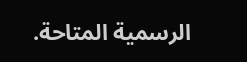الرسمية المتاحة.